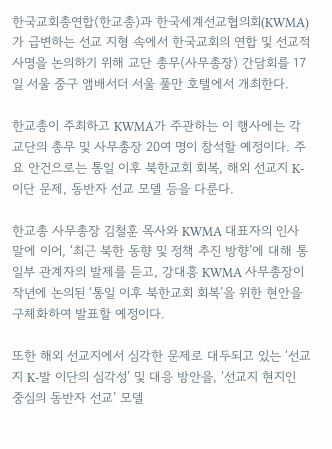한국교회총연합(한교총)과 한국세계선교협의회(KWMA)가 급변하는 선교 지형 속에서 한국교회의 연합 및 선교적 사명을 논의하기 위해 교단 총무(사무총장) 간담회를 17일 서울 중구 앰배서더 서울 풀만 호텔에서 개최한다.

한교총이 주최하고 KWMA가 주관하는 이 행사에는 각 교단의 총무 및 사무총장 20여 명이 참석할 예정이다. 주요 안건으로는 통일 이후 북한교회 회복, 해외 선교지 K-이단 문제, 동반자 선교 모델 등을 다룬다.

한교총 사무총장 김철훈 목사와 KWMA 대표자의 인사말에 이어, ‘최근 북한 동향 및 정책 추진 방향’에 대해 통일부 관계자의 발제를 듣고, 강대흥 KWMA 사무총장이 작년에 논의된 ‘통일 이후 북한교회 회복’을 위한 현안을 구체화하여 발표할 예정이다.

또한 해외 선교지에서 심각한 문제로 대두되고 있는 ‘선교지 K-발 이단의 심각성’ 및 대응 방안을, ‘선교지 현지인 중심의 동반자 선교’ 모델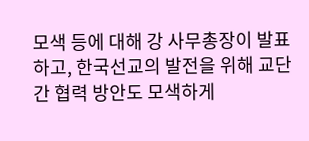모색 등에 대해 강 사무총장이 발표하고, 한국선교의 발전을 위해 교단 간 협력 방안도 모색하게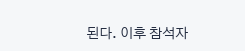된다. 이후 참석자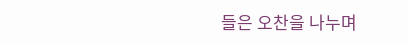들은 오찬을 나누며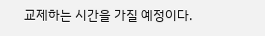교제하는 시간을 가질 예정이다.